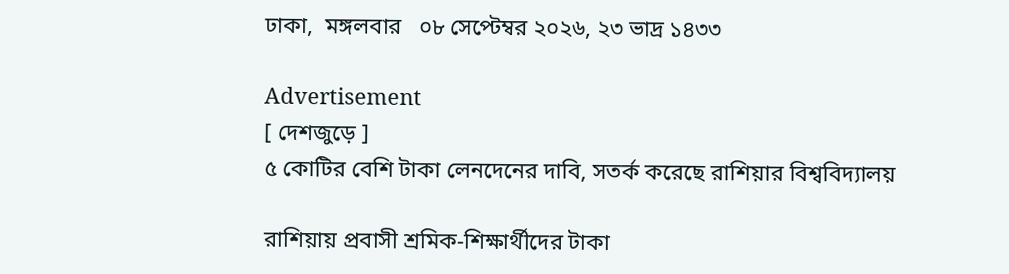ঢাকা,  মঙ্গলবার   ০৮ সেপ্টেম্বর ২০২৬, ২৩ ভাদ্র ১৪৩৩

Advertisement
[ দেশজুড়ে ]
৫ কোটির বেশি টাকা লেনদেনের দাবি, সতর্ক করেছে রাশিয়ার বিশ্ববিদ্যালয়

রাশিয়ায় প্রবাসী শ্রমিক-শিক্ষার্থীদের টাকা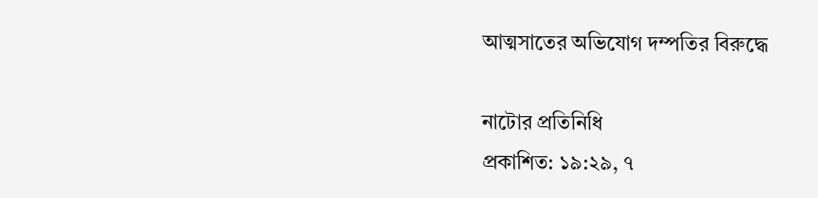আত্মসাতের অভিযোগ দম্পতির বিরুদ্ধে

নাটোর প্রতিনিধি
প্রকাশিত: ১৯:২৯, ৭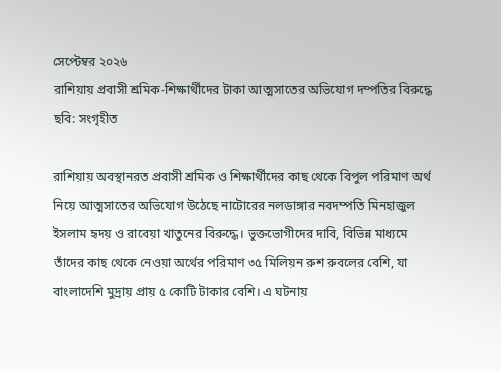সেপ্টেম্বর ২০২৬
রাশিয়ায় প্রবাসী শ্রমিক-শিক্ষার্থীদের টাকা আত্মসাতের অভিযোগ দম্পতির বিরুদ্ধে
ছবি: সংগৃহীত

রাশিয়ায় অবস্থানরত প্রবাসী শ্রমিক ও শিক্ষার্থীদের কাছ থেকে বিপুল পরিমাণ অর্থ নিয়ে আত্মসাতের অভিযোগ উঠেছে নাটোরের নলডাঙ্গার নবদম্পতি মিনহাজুল ইসলাম হৃদয় ও রাবেয়া খাতুনের বিরুদ্ধে। ভুক্তভোগীদের দাবি, বিভিন্ন মাধ্যমে তাঁদের কাছ থেকে নেওয়া অর্থের পরিমাণ ৩৫ মিলিয়ন রুশ রুবলের বেশি, যা বাংলাদেশি মুদ্রায় প্রায় ৫ কোটি টাকার বেশি। এ ঘটনায়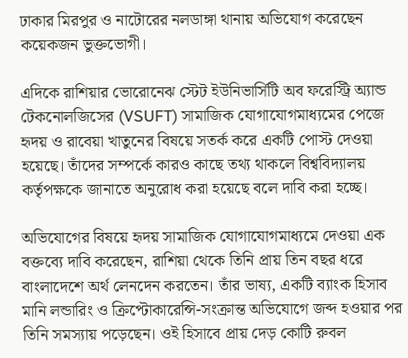ঢাকার মিরপুর ও নাটোরের নলডাঙ্গা থানায় অভিযোগ করেছেন কয়েকজন ভুক্তভোগী।

এদিকে রাশিয়ার ভোরোনেঝ স্টেট ইউনিভার্সিটি অব ফরেস্ট্রি অ্যান্ড টেকনোলজিসের (VSUFT) সামাজিক যোগাযোগমাধ্যমের পেজে হৃদয় ও রাবেয়া খাতুনের বিষয়ে সতর্ক করে একটি পোস্ট দেওয়া হয়েছে। তাঁদের সম্পর্কে কারও কাছে তথ্য থাকলে বিশ্ববিদ্যালয় কর্তৃপক্ষকে জানাতে অনুরোধ করা হয়েছে বলে দাবি করা হচ্ছে।

অভিযোগের বিষয়ে হৃদয় সামাজিক যোগাযোগমাধ্যমে দেওয়া এক বক্তব্যে দাবি করেছেন, রাশিয়া থেকে তিনি প্রায় তিন বছর ধরে বাংলাদেশে অর্থ লেনদেন করতেন। তাঁর ভাষ্য, একটি ব্যাংক হিসাব মানি লন্ডারিং ও ক্রিপ্টোকারেন্সি-সংক্রান্ত অভিযোগে জব্দ হওয়ার পর তিনি সমস্যায় পড়েছেন। ওই হিসাবে প্রায় দেড় কোটি রুবল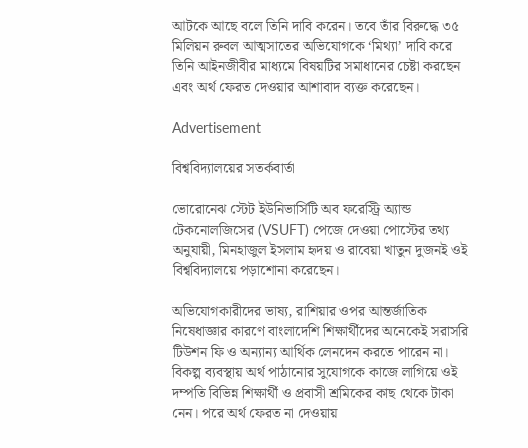আটকে আছে বলে তিনি দাবি করেন। তবে তাঁর বিরুদ্ধে ৩৫ মিলিয়ন রুবল আত্মসাতের অভিযোগকে ‘মিথ্যা’ দাবি করে তিনি আইনজীবীর মাধ্যমে বিষয়টির সমাধানের চেষ্টা করছেন এবং অর্থ ফেরত দেওয়ার আশাবাদ ব্যক্ত করেছেন।

Advertisement

বিশ্ববিদ্যালয়ের সতর্কবার্তা

ভোরোনেঝ স্টেট ইউনিভার্সিটি অব ফরেস্ট্রি অ্যান্ড টেকনোলজিসের (VSUFT) পেজে দেওয়া পোস্টের তথ্য অনুযায়ী, মিনহাজুল ইসলাম হৃদয় ও রাবেয়া খাতুন দুজনই ওই বিশ্ববিদ্যালয়ে পড়াশোনা করেছেন।

অভিযোগকারীদের ভাষ্য, রাশিয়ার ওপর আন্তর্জাতিক নিষেধাজ্ঞার কারণে বাংলাদেশি শিক্ষার্থীদের অনেকেই সরাসরি টিউশন ফি ও অন্যান্য আর্থিক লেনদেন করতে পারেন না। বিকল্প ব্যবস্থায় অর্থ পাঠানোর সুযোগকে কাজে লাগিয়ে ওই দম্পতি বিভিন্ন শিক্ষার্থী ও প্রবাসী শ্রমিকের কাছ থেকে টাকা নেন। পরে অর্থ ফেরত না দেওয়ায়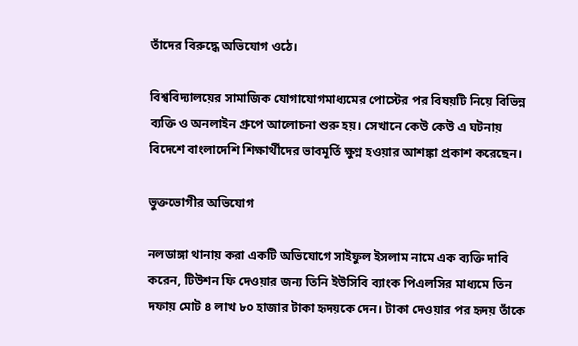তাঁদের বিরুদ্ধে অভিযোগ ওঠে।

বিশ্ববিদ্যালয়ের সামাজিক যোগাযোগমাধ্যমের পোস্টের পর বিষয়টি নিয়ে বিভিন্ন ব্যক্তি ও অনলাইন গ্রুপে আলোচনা শুরু হয়। সেখানে কেউ কেউ এ ঘটনায় বিদেশে বাংলাদেশি শিক্ষার্থীদের ভাবমূর্তি ক্ষুণ্ন হওয়ার আশঙ্কা প্রকাশ করেছেন।

ভুক্তভোগীর অভিযোগ

নলডাঙ্গা থানায় করা একটি অভিযোগে সাইফুল ইসলাম নামে এক ব্যক্তি দাবি করেন, টিউশন ফি দেওয়ার জন্য তিনি ইউসিবি ব্যাংক পিএলসির মাধ্যমে তিন দফায় মোট ৪ লাখ ৮০ হাজার টাকা হৃদয়কে দেন। টাকা দেওয়ার পর হৃদয় তাঁকে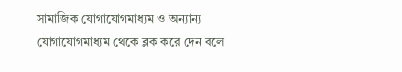সামাজিক যোগাযোগমাধ্যম ও অন্যান্য যোগাযোগমাধ্যম থেকে ব্লক করে দেন বলে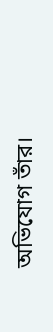অভিযোগ তাঁর।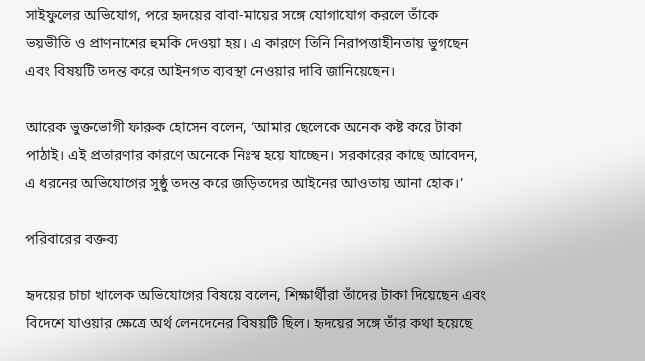সাইফুলের অভিযোগ, পরে হৃদয়ের বাবা-মায়ের সঙ্গে যোগাযোগ করলে তাঁকে ভয়ভীতি ও প্রাণনাশের হুমকি দেওয়া হয়। এ কারণে তিনি নিরাপত্তাহীনতায় ভুগছেন এবং বিষয়টি তদন্ত করে আইনগত ব্যবস্থা নেওয়ার দাবি জানিয়েছেন।

আরেক ভুক্তভোগী ফারুক হোসেন বলেন, ‘আমার ছেলেকে অনেক কষ্ট করে টাকা পাঠাই। এই প্রতারণার কারণে অনেকে নিঃস্ব হয়ে যাচ্ছেন। সরকারের কাছে আবেদন, এ ধরনের অভিযোগের সুষ্ঠু তদন্ত করে জড়িতদের আইনের আওতায় আনা হোক।’

পরিবারের বক্তব্য

হৃদয়ের চাচা খালেক অভিযোগের বিষয়ে বলেন, শিক্ষার্থীরা তাঁদের টাকা দিয়েছেন এবং বিদেশে যাওয়ার ক্ষেত্রে অর্থ লেনদেনের বিষয়টি ছিল। হৃদয়ের সঙ্গে তাঁর কথা হয়েছে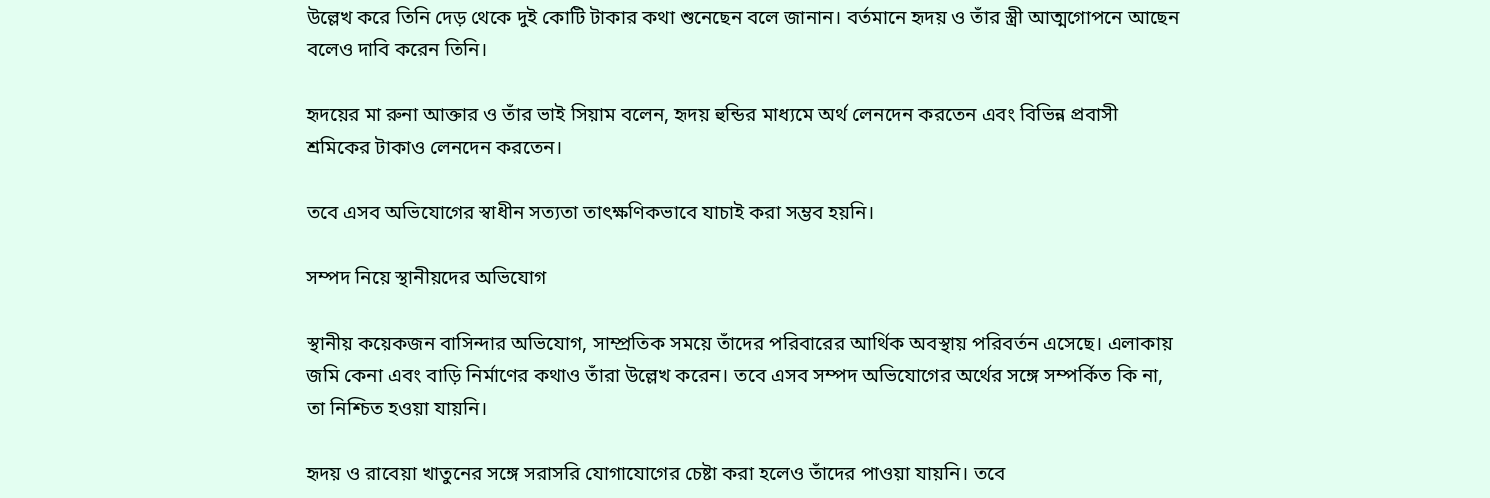উল্লেখ করে তিনি দেড় থেকে দুই কোটি টাকার কথা শুনেছেন বলে জানান। বর্তমানে হৃদয় ও তাঁর স্ত্রী আত্মগোপনে আছেন বলেও দাবি করেন তিনি।

হৃদয়ের মা রুনা আক্তার ও তাঁর ভাই সিয়াম বলেন, হৃদয় হুন্ডির মাধ্যমে অর্থ লেনদেন করতেন এবং বিভিন্ন প্রবাসী শ্রমিকের টাকাও লেনদেন করতেন।

তবে এসব অভিযোগের স্বাধীন সত্যতা তাৎক্ষণিকভাবে যাচাই করা সম্ভব হয়নি।

সম্পদ নিয়ে স্থানীয়দের অভিযোগ

স্থানীয় কয়েকজন বাসিন্দার অভিযোগ, সাম্প্রতিক সময়ে তাঁদের পরিবারের আর্থিক অবস্থায় পরিবর্তন এসেছে। এলাকায় জমি কেনা এবং বাড়ি নির্মাণের কথাও তাঁরা উল্লেখ করেন। তবে এসব সম্পদ অভিযোগের অর্থের সঙ্গে সম্পর্কিত কি না, তা নিশ্চিত হওয়া যায়নি।

হৃদয় ও রাবেয়া খাতুনের সঙ্গে সরাসরি যোগাযোগের চেষ্টা করা হলেও তাঁদের পাওয়া যায়নি। তবে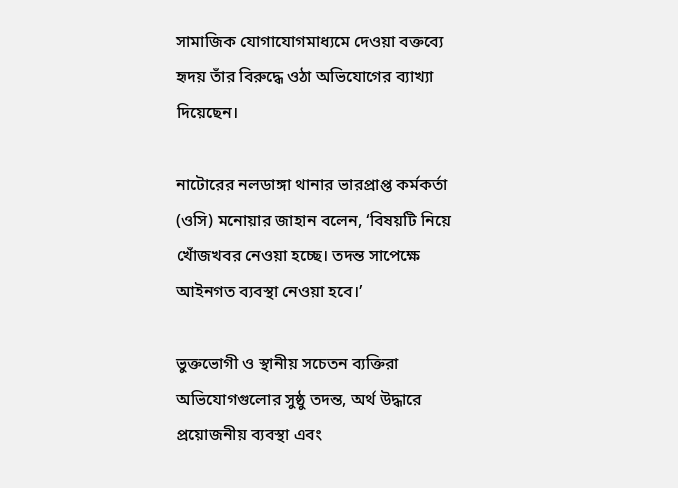সামাজিক যোগাযোগমাধ্যমে দেওয়া বক্তব্যে হৃদয় তাঁর বিরুদ্ধে ওঠা অভিযোগের ব্যাখ্যা দিয়েছেন।

নাটোরের নলডাঙ্গা থানার ভারপ্রাপ্ত কর্মকর্তা (ওসি) মনোয়ার জাহান বলেন, ‘বিষয়টি নিয়ে খোঁজখবর নেওয়া হচ্ছে। তদন্ত সাপেক্ষে আইনগত ব্যবস্থা নেওয়া হবে।’

ভুক্তভোগী ও স্থানীয় সচেতন ব্যক্তিরা অভিযোগগুলোর সুষ্ঠু তদন্ত, অর্থ উদ্ধারে প্রয়োজনীয় ব্যবস্থা এবং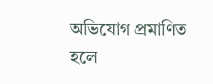অভিযোগ প্রমাণিত হলে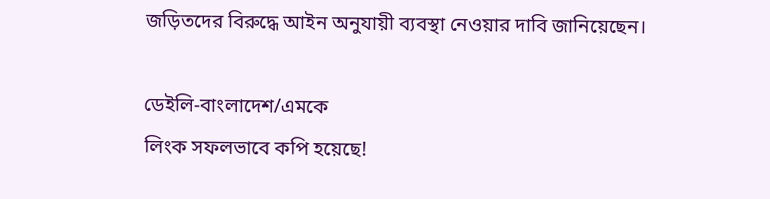জড়িতদের বিরুদ্ধে আইন অনুযায়ী ব্যবস্থা নেওয়ার দাবি জানিয়েছেন।

ডেইলি-বাংলাদেশ/এমকে
লিংক সফলভাবে কপি হয়েছে!